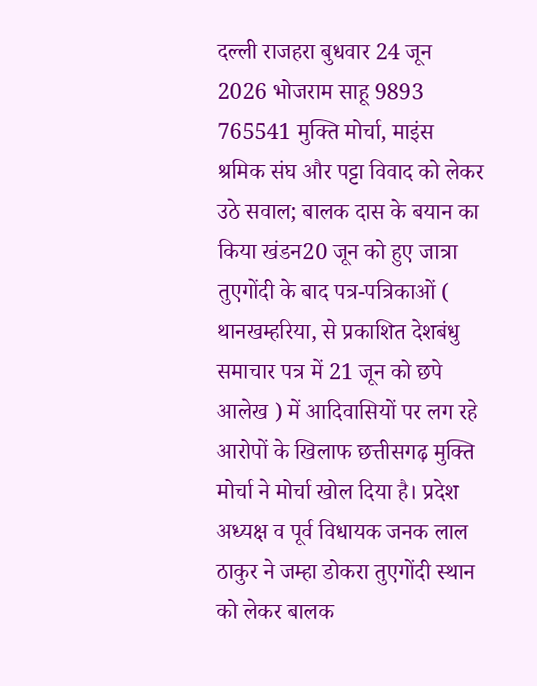दल्ली राजहरा बुधवार 24 जून 2026 भोजराम साहू 9893 765541 मुक्ति मोर्चा, माइंस श्रमिक संघ और पट्टा विवाद को लेकर उठे सवाल; बालक दास के बयान का किया खंडन20 जून को हुए जात्रा तुएगोंदी के बाद पत्र-पत्रिकाओं ( थानखम्हरिया, से प्रकाशित देशबंधु समाचार पत्र में 21 जून को छपे आलेख ) में आदिवासियों पर लग रहे आरोपों के खिलाफ छत्तीसगढ़ मुक्ति मोर्चा ने मोर्चा खोल दिया है। प्रदेश अध्यक्ष व पूर्व विधायक जनक लाल ठाकुर ने जम्हा डोकरा तुएगोंदी स्थान को लेकर बालक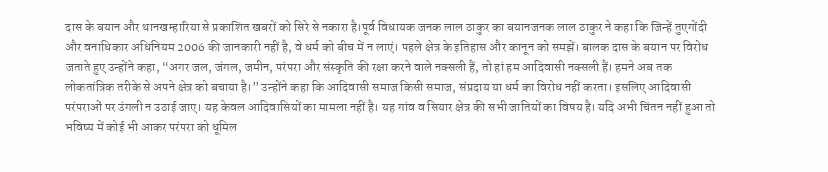दास के बयान और थानखम्हारिया से प्रकाशित खबरों को सिरे से नकारा है।पूर्व विधायक जनक लाल ठाकुर का बयानजनक लाल ठाकुर ने कहा कि जिन्हें तुएगोंदी और वनाधिकार अधिनियम 2006 की जानकारी नहीं है, वे धर्म को बीच में न लाएं। पहले क्षेत्र के इतिहास और कानून को समझें। बालक दास के बयान पर विरोध जताते हुए उन्होंने कहा, “अगर जल, जंगल, जमीन, परंपरा और संस्कृति की रक्षा करने वाले नक्सली हैं, तो हां हम आदिवासी नक्सली हैं। हमने अब तक लोकतांत्रिक तरीके से अपने क्षेत्र को बचाया है।” उन्होंने कहा कि आदिवासी समाज किसी समाज, संप्रदाय या धर्म का विरोध नहीं करता। इसलिए आदिवासी परंपराओं पर उंगली न उठाई जाए। यह केवल आदिवासियों का मामला नहीं है। यह गांव व सियार क्षेत्र की सभी जातियों का विषय है। यदि अभी चिंतन नहीं हुआ तो भविष्य में कोई भी आकर परंपरा को धूमिल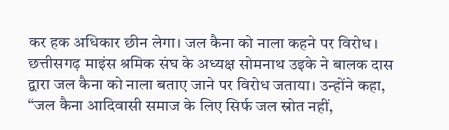कर हक अधिकार छीन लेगा। जल कैना को नाला कहने पर विरोध । छत्तीसगढ़ माइंस श्रमिक संघ के अध्यक्ष सोमनाथ उइके ने बालक दास द्वारा जल कैना को नाला बताए जाने पर विरोध जताया। उन्होंने कहा, “जल कैना आदिवासी समाज के लिए सिर्फ जल स्रोत नहीं,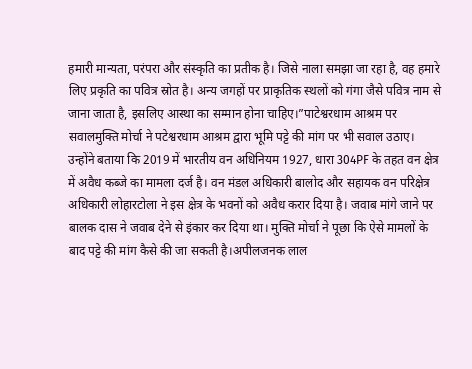हमारी मान्यता, परंपरा और संस्कृति का प्रतीक है। जिसे नाला समझा जा रहा है, वह हमारे लिए प्रकृति का पवित्र स्रोत है। अन्य जगहों पर प्राकृतिक स्थलों को गंगा जैसे पवित्र नाम से जाना जाता है, इसलिए आस्था का सम्मान होना चाहिए।”पाटेश्वरधाम आश्रम पर सवालमुक्ति मोर्चा ने पटेश्वरधाम आश्रम द्वारा भूमि पट्टे की मांग पर भी सवाल उठाए। उन्होंने बताया कि 2019 में भारतीय वन अधिनियम 1927, धारा 304PF के तहत वन क्षेत्र में अवैध कब्जे का मामला दर्ज है। वन मंडल अधिकारी बालोद और सहायक वन परिक्षेत्र अधिकारी लोहारटोला ने इस क्षेत्र के भवनों को अवैध करार दिया है। जवाब मांगे जाने पर बालक दास ने जवाब देने से इंकार कर दिया था। मुक्ति मोर्चा ने पूछा कि ऐसे मामलों के बाद पट्टे की मांग कैसे की जा सकती है।अपीलजनक लाल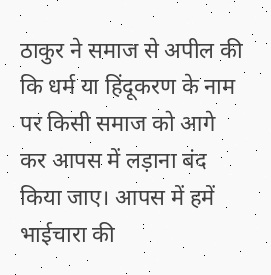ठाकुर ने समाज से अपील की कि धर्म या हिंदूकरण के नाम पर किसी समाज को आगे कर आपस में लड़ाना बंद किया जाए। आपस में हमें भाईचारा की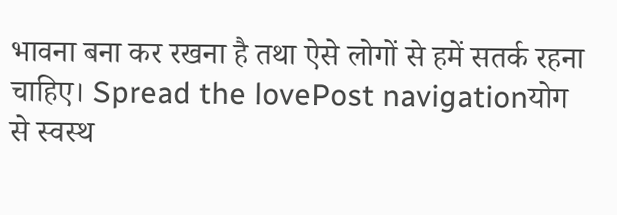भावना बना कर रखना है तथा ऐसे लोगों से हमें सतर्क रहना चाहिए। Spread the lovePost navigationयोग से स्वस्थ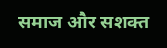समाज और सशक्त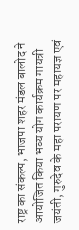राष्ट्र का संकल्प, भाजपा शहर मंडल बालोद ने आयोजित किया भव्य योग कार्यक्रम गायत्री जयंती, गुरुदेव के महा परायण पर महायज्ञ एवं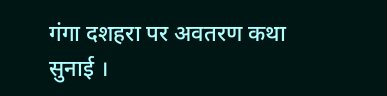गंगा दशहरा पर अवतरण कथा सुनाई ।